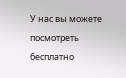У нас вы можете посмотреть бесплатно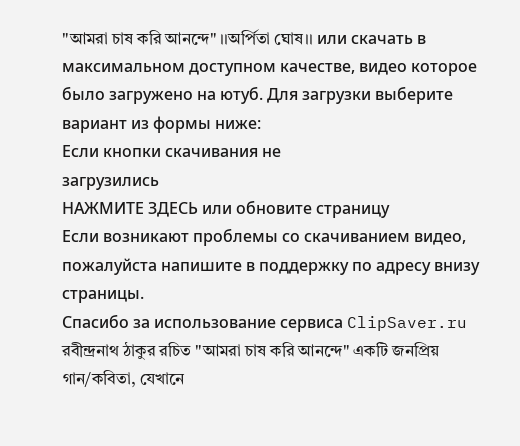"আমরা চাষ করি আনন্দে" ।।অর্পিতা ঘোষ।। или скачать в максимальном доступном качестве, видео которое было загружено на ютуб. Для загрузки выберите вариант из формы ниже:
Если кнопки скачивания не
загрузились
НАЖМИТЕ ЗДЕСЬ или обновите страницу
Если возникают проблемы со скачиванием видео, пожалуйста напишите в поддержку по адресу внизу
страницы.
Спасибо за использование сервиса ClipSaver.ru
রবীন্দ্রনাথ ঠাকুর রচিত "আমরা চাষ করি আনন্দে" একটি জনপ্রিয় গান/কবিতা, যেখানে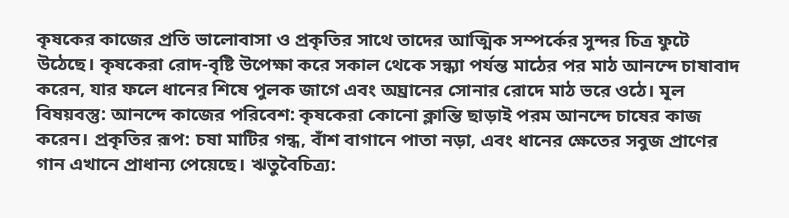কৃষকের কাজের প্রতি ভালোবাসা ও প্রকৃতির সাথে তাদের আত্মিক সম্পর্কের সুন্দর চিত্র ফুটে উঠেছে। কৃষকেরা রোদ-বৃষ্টি উপেক্ষা করে সকাল থেকে সন্ধ্যা পর্যন্ত মাঠের পর মাঠ আনন্দে চাষাবাদ করেন, যার ফলে ধানের শিষে পুলক জাগে এবং অঘ্রানের সোনার রোদে মাঠ ভরে ওঠে। মূল বিষয়বস্তু: আনন্দে কাজের পরিবেশ: কৃষকেরা কোনো ক্লান্তি ছাড়াই পরম আনন্দে চাষের কাজ করেন। প্রকৃতির রূপ: চষা মাটির গন্ধ, বাঁশ বাগানে পাতা নড়া, এবং ধানের ক্ষেতের সবুজ প্রাণের গান এখানে প্রাধান্য পেয়েছে। ঋতুবৈচিত্র্য: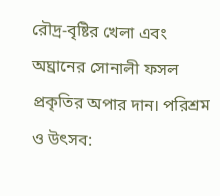রৌদ্র-বৃষ্টির খেলা এবং অঘ্রানের সোনালী ফসল প্রকৃতির অপার দান। পরিশ্রম ও উৎসব: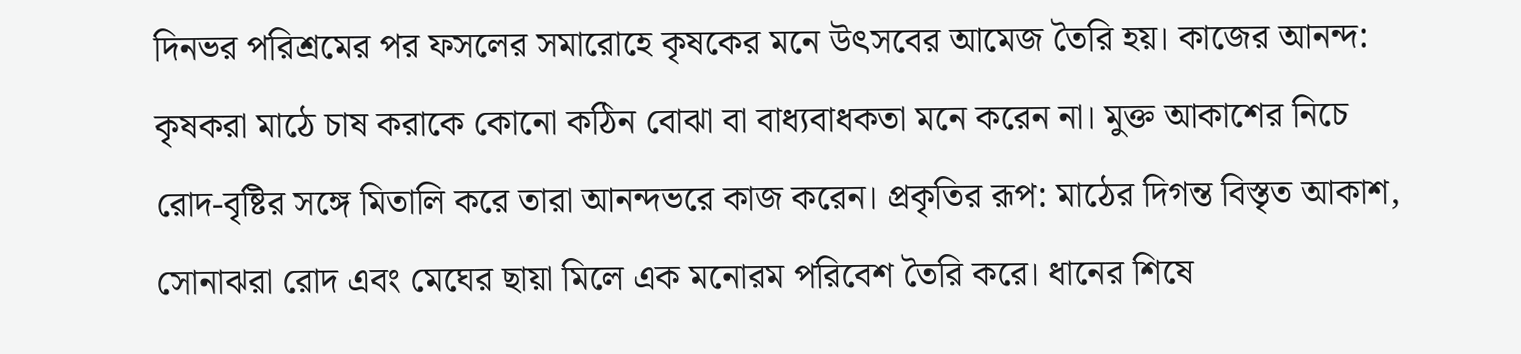দিনভর পরিশ্রমের পর ফসলের সমারোহে কৃষকের মনে উৎসবের আমেজ তৈরি হয়। কাজের আনন্দ: কৃষকরা মাঠে চাষ করাকে কোনো কঠিন বোঝা বা বাধ্যবাধকতা মনে করেন না। মুক্ত আকাশের নিচে রোদ-বৃষ্টির সঙ্গে মিতালি করে তারা আনন্দভরে কাজ করেন। প্রকৃতির রূপ: মাঠের দিগন্ত বিস্তৃত আকাশ, সোনাঝরা রোদ এবং মেঘের ছায়া মিলে এক মনোরম পরিবেশ তৈরি করে। ধানের শিষে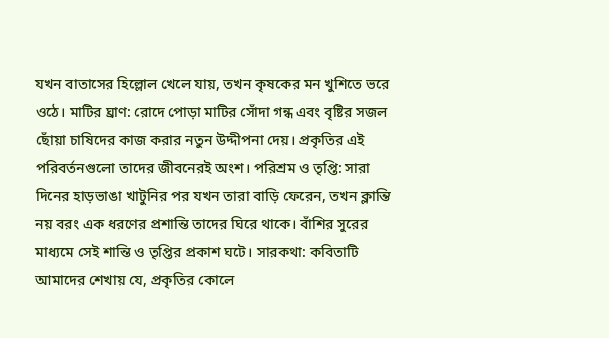যখন বাতাসের হিল্লোল খেলে যায়, তখন কৃষকের মন খুশিতে ভরে ওঠে। মাটির ঘ্রাণ: রোদে পোড়া মাটির সোঁদা গন্ধ এবং বৃষ্টির সজল ছোঁয়া চাষিদের কাজ করার নতুন উদ্দীপনা দেয়। প্রকৃতির এই পরিবর্তনগুলো তাদের জীবনেরই অংশ। পরিশ্রম ও তৃপ্তি: সারা দিনের হাড়ভাঙা খাটুনির পর যখন তারা বাড়ি ফেরেন, তখন ক্লান্তি নয় বরং এক ধরণের প্রশান্তি তাদের ঘিরে থাকে। বাঁশির সুরের মাধ্যমে সেই শান্তি ও তৃপ্তির প্রকাশ ঘটে। সারকথা: কবিতাটি আমাদের শেখায় যে, প্রকৃতির কোলে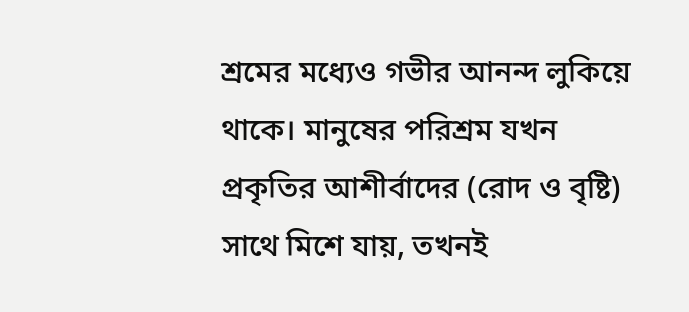শ্রমের মধ্যেও গভীর আনন্দ লুকিয়ে থাকে। মানুষের পরিশ্রম যখন প্রকৃতির আশীর্বাদের (রোদ ও বৃষ্টি) সাথে মিশে যায়, তখনই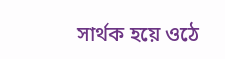সার্থক হয়ে ওঠে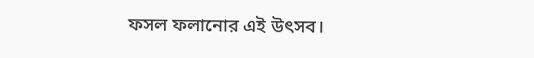ফসল ফলানোর এই উৎসব।